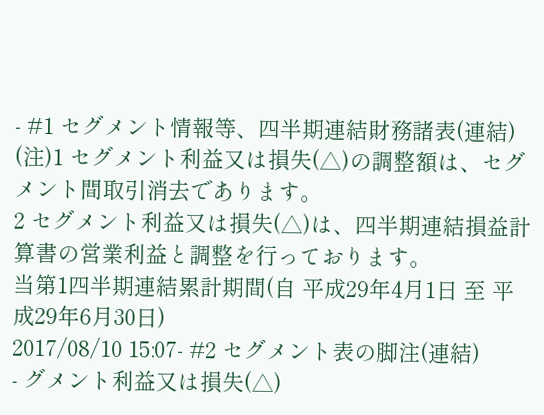- #1 セグメント情報等、四半期連結財務諸表(連結)
(注)1 セグメント利益又は損失(△)の調整額は、セグメント間取引消去であります。
2 セグメント利益又は損失(△)は、四半期連結損益計算書の営業利益と調整を行っております。
当第1四半期連結累計期間(自 平成29年4月1日 至 平成29年6月30日)
2017/08/10 15:07- #2 セグメント表の脚注(連結)
- グメント利益又は損失(△)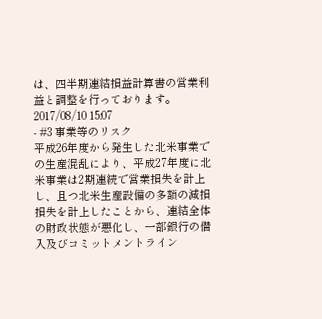は、四半期連結損益計算書の営業利益と調整を行っております。2017/08/10 15:07
- #3 事業等のリスク
平成26年度から発生した北米事業での生産混乱により、平成27年度に北米事業は2期連続で営業損失を計上し、且つ北米生産設備の多額の減損損失を計上したことから、連結全体の財政状態が悪化し、一部銀行の借入及びコミットメントライン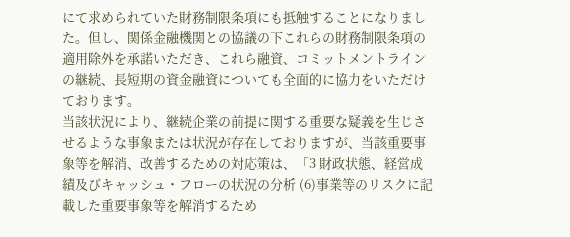にて求められていた財務制限条項にも抵触することになりました。但し、関係金融機関との協議の下これらの財務制限条項の適用除外を承諾いただき、これら融資、コミットメントラインの継続、長短期の資金融資についても全面的に協力をいただけております。
当該状況により、継続企業の前提に関する重要な疑義を生じさせるような事象または状況が存在しておりますが、当該重要事象等を解消、改善するための対応策は、「3 財政状態、経営成績及びキャッシュ・フローの状況の分析 (6)事業等のリスクに記載した重要事象等を解消するため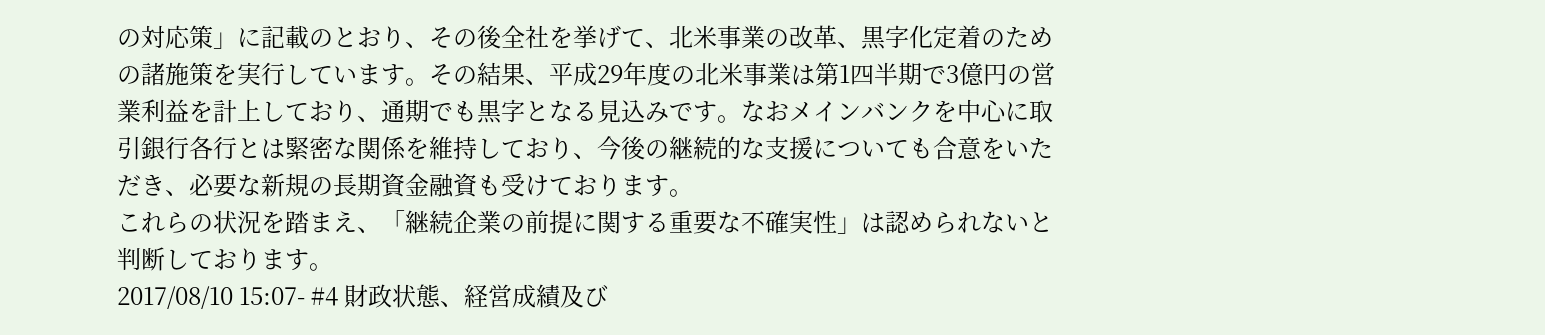の対応策」に記載のとおり、その後全社を挙げて、北米事業の改革、黒字化定着のための諸施策を実行しています。その結果、平成29年度の北米事業は第1四半期で3億円の営業利益を計上しており、通期でも黒字となる見込みです。なおメインバンクを中心に取引銀行各行とは緊密な関係を維持しており、今後の継続的な支援についても合意をいただき、必要な新規の長期資金融資も受けております。
これらの状況を踏まえ、「継続企業の前提に関する重要な不確実性」は認められないと判断しております。
2017/08/10 15:07- #4 財政状態、経営成績及び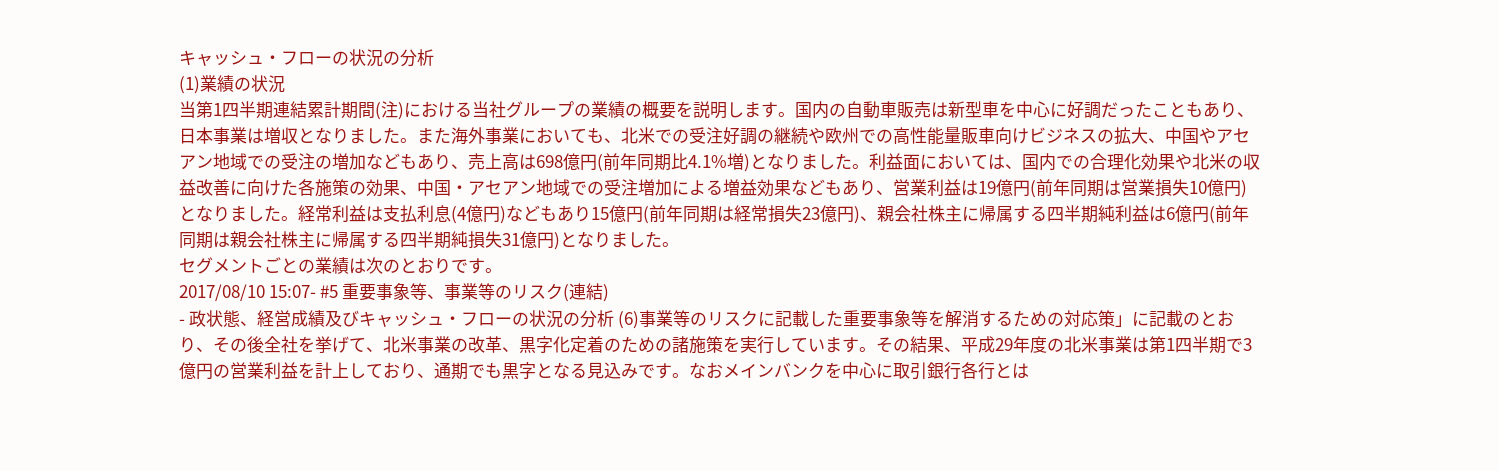キャッシュ・フローの状況の分析
(1)業績の状況
当第1四半期連結累計期間(注)における当社グループの業績の概要を説明します。国内の自動車販売は新型車を中心に好調だったこともあり、日本事業は増収となりました。また海外事業においても、北米での受注好調の継続や欧州での高性能量販車向けビジネスの拡大、中国やアセアン地域での受注の増加などもあり、売上高は698億円(前年同期比4.1%増)となりました。利益面においては、国内での合理化効果や北米の収益改善に向けた各施策の効果、中国・アセアン地域での受注増加による増益効果などもあり、営業利益は19億円(前年同期は営業損失10億円)となりました。経常利益は支払利息(4億円)などもあり15億円(前年同期は経常損失23億円)、親会社株主に帰属する四半期純利益は6億円(前年同期は親会社株主に帰属する四半期純損失31億円)となりました。
セグメントごとの業績は次のとおりです。
2017/08/10 15:07- #5 重要事象等、事業等のリスク(連結)
- 政状態、経営成績及びキャッシュ・フローの状況の分析 (6)事業等のリスクに記載した重要事象等を解消するための対応策」に記載のとおり、その後全社を挙げて、北米事業の改革、黒字化定着のための諸施策を実行しています。その結果、平成29年度の北米事業は第1四半期で3億円の営業利益を計上しており、通期でも黒字となる見込みです。なおメインバンクを中心に取引銀行各行とは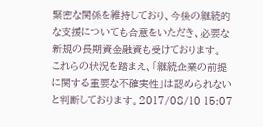緊密な関係を維持しており、今後の継続的な支援についても合意をいただき、必要な新規の長期資金融資も受けております。
これらの状況を踏まえ、「継続企業の前提に関する重要な不確実性」は認められないと判断しております。2017/08/10 15:07